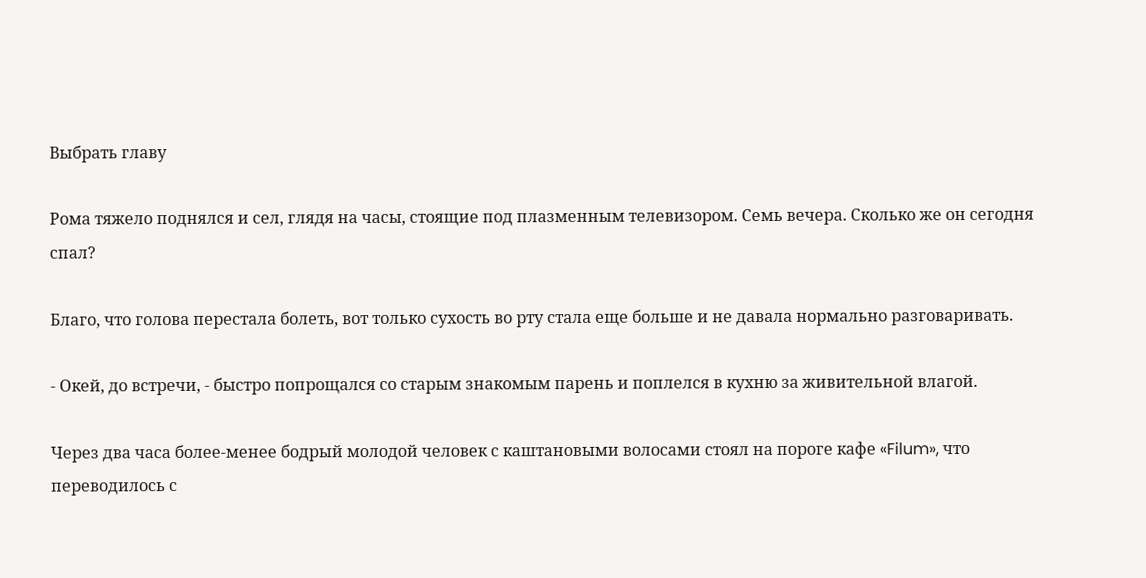Выбрать главу

Рома тяжело поднялся и сел, глядя на часы, стоящие под плазменным телевизором. Семь вечера. Сколько же он сегодня спал?

Благо, что голова перестала болеть, вот только сухость во рту стала еще больше и не давала нормально разговаривать.

- Окей, до встречи, - быстро попрощался со старым знакомым парень и поплелся в кухню за живительной влагой.

Через два часа более-менее бодрый молодой человек с каштановыми волосами стоял на пороге кафе «Filum», что переводилось с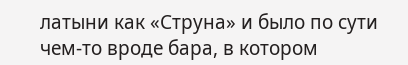латыни как «Струна» и было по сути чем-то вроде бара, в котором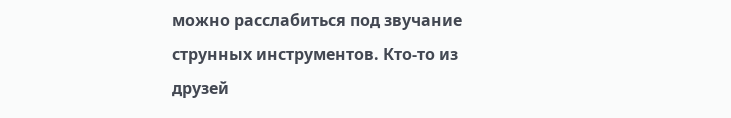можно расслабиться под звучание струнных инструментов. Кто-то из друзей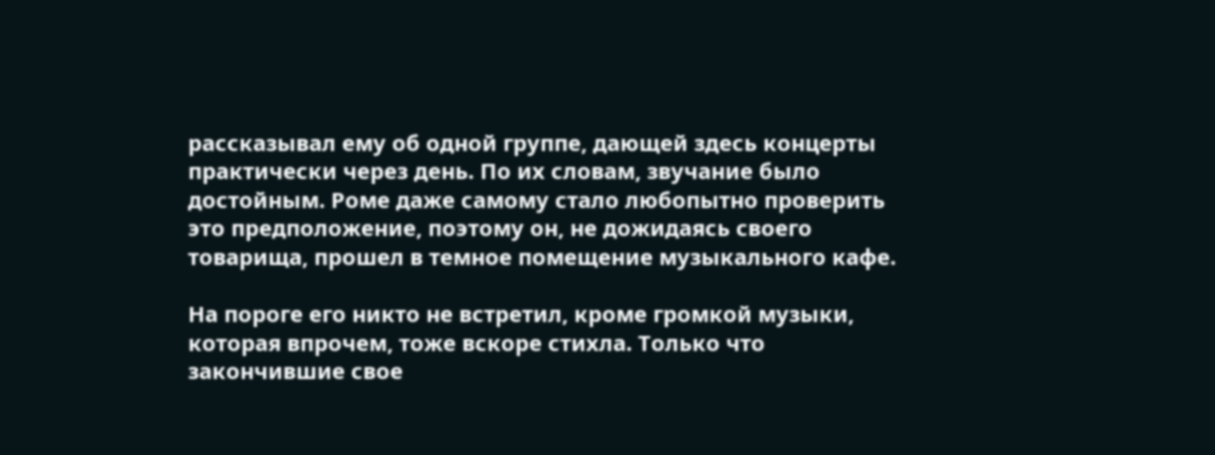рассказывал ему об одной группе, дающей здесь концерты практически через день. По их словам, звучание было достойным. Роме даже самому стало любопытно проверить это предположение, поэтому он, не дожидаясь своего товарища, прошел в темное помещение музыкального кафе.

На пороге его никто не встретил, кроме громкой музыки, которая впрочем, тоже вскоре стихла. Только что закончившие свое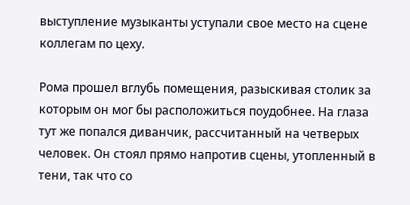выступление музыканты уступали свое место на сцене коллегам по цеху.

Рома прошел вглубь помещения, разыскивая столик за которым он мог бы расположиться поудобнее. На глаза тут же попался диванчик, рассчитанный на четверых человек. Он стоял прямо напротив сцены, утопленный в тени, так что со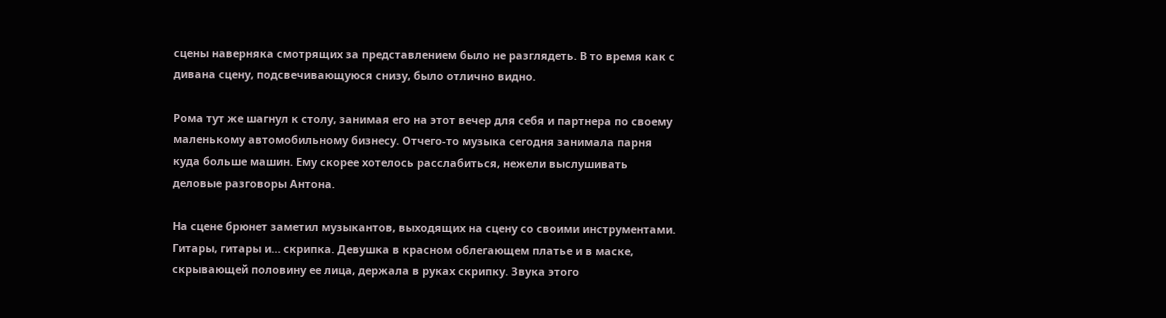сцены наверняка смотрящих за представлением было не разглядеть. В то время как с дивана сцену, подсвечивающуюся снизу, было отлично видно.

Рома тут же шагнул к столу, занимая его на этот вечер для себя и партнера по своему маленькому автомобильному бизнесу. Отчего-то музыка сегодня занимала парня куда больше машин. Ему скорее хотелось расслабиться, нежели выслушивать деловые разговоры Антона.

На сцене брюнет заметил музыкантов, выходящих на сцену со своими инструментами. Гитары, гитары и… скрипка. Девушка в красном облегающем платье и в маске, скрывающей половину ее лица, держала в руках скрипку. Звука этого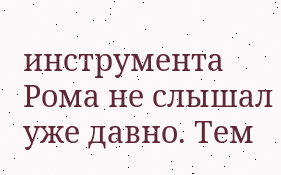инструмента Рома не слышал уже давно. Тем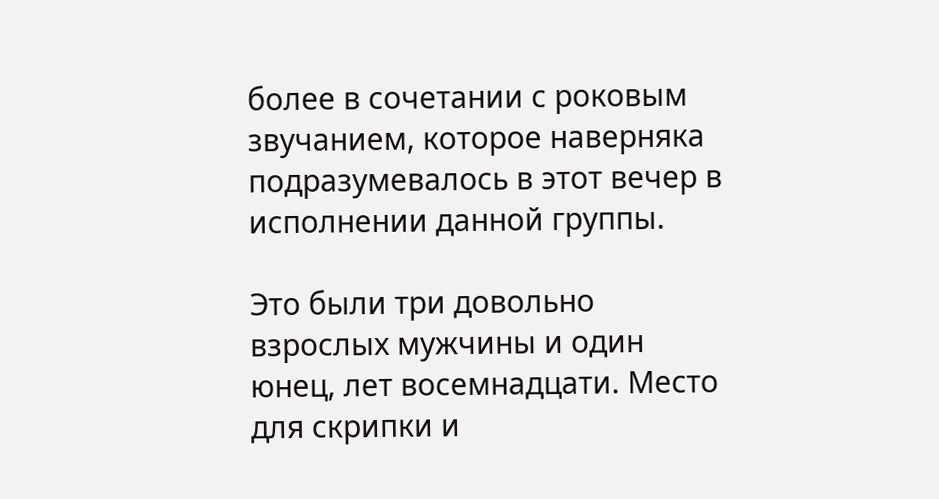более в сочетании с роковым звучанием, которое наверняка подразумевалось в этот вечер в исполнении данной группы.

Это были три довольно взрослых мужчины и один юнец, лет восемнадцати. Место для скрипки и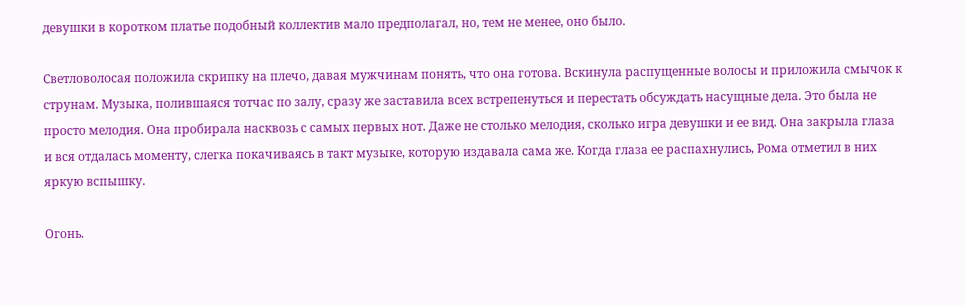девушки в коротком платье подобный коллектив мало предполагал, но, тем не менее, оно было.

Светловолосая положила скрипку на плечо, давая мужчинам понять, что она готова. Вскинула распущенные волосы и приложила смычок к струнам. Музыка, полившаяся тотчас по залу, сразу же заставила всех встрепенуться и перестать обсуждать насущные дела. Это была не просто мелодия. Она пробирала насквозь с самых первых нот. Даже не столько мелодия, сколько игра девушки и ее вид. Она закрыла глаза и вся отдалась моменту, слегка покачиваясь в такт музыке, которую издавала сама же. Когда глаза ее распахнулись, Рома отметил в них яркую вспышку.

Огонь.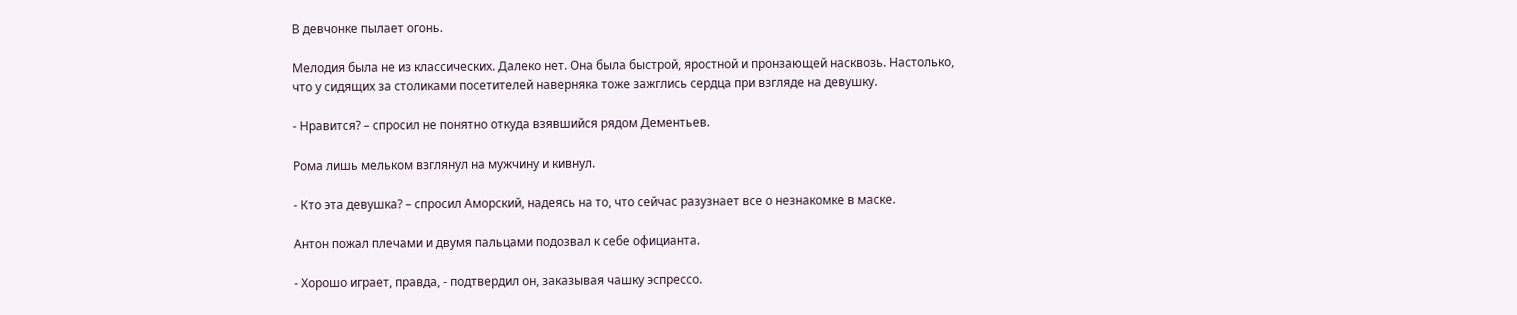В девчонке пылает огонь.

Мелодия была не из классических. Далеко нет. Она была быстрой, яростной и пронзающей насквозь. Настолько, что у сидящих за столиками посетителей наверняка тоже зажглись сердца при взгляде на девушку.

- Нравится? – спросил не понятно откуда взявшийся рядом Дементьев.

Рома лишь мельком взглянул на мужчину и кивнул.

- Кто эта девушка? – спросил Аморский, надеясь на то, что сейчас разузнает все о незнакомке в маске.

Антон пожал плечами и двумя пальцами подозвал к себе официанта.

- Хорошо играет, правда, - подтвердил он, заказывая чашку эспрессо.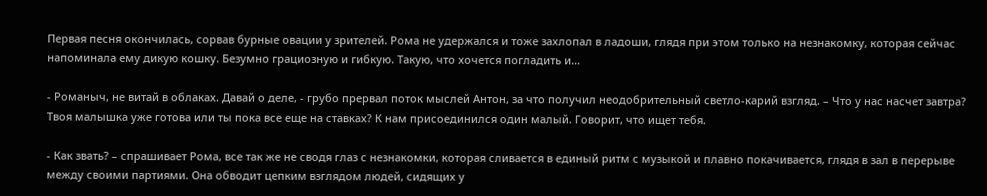Первая песня окончилась, сорвав бурные овации у зрителей. Рома не удержался и тоже захлопал в ладоши, глядя при этом только на незнакомку, которая сейчас напоминала ему дикую кошку. Безумно грациозную и гибкую. Такую, что хочется погладить и…

- Романыч, не витай в облаках. Давай о деле, - грубо прервал поток мыслей Антон, за что получил неодобрительный светло-карий взгляд. – Что у нас насчет завтра? Твоя малышка уже готова или ты пока все еще на ставках? К нам присоединился один малый. Говорит, что ищет тебя.

- Как звать? – спрашивает Рома, все так же не сводя глаз с незнакомки, которая сливается в единый ритм с музыкой и плавно покачивается, глядя в зал в перерыве между своими партиями. Она обводит цепким взглядом людей, сидящих у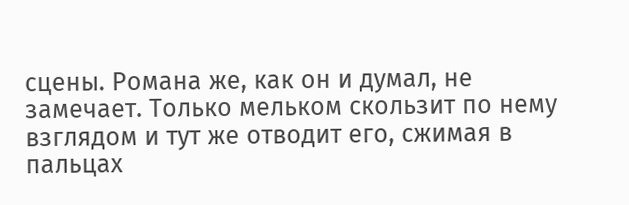сцены. Романа же, как он и думал, не замечает. Только мельком скользит по нему взглядом и тут же отводит его, сжимая в пальцах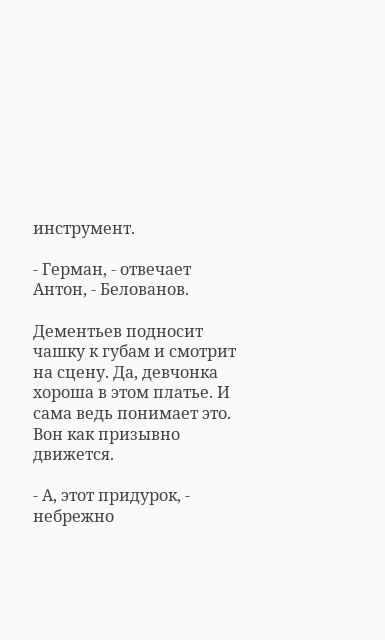инструмент.

- Герман, - отвечает Антон, - Белованов.

Дементьев подносит чашку к губам и смотрит на сцену. Да, девчонка хороша в этом платье. И сама ведь понимает это. Вон как призывно движется.

- А, этот придурок, - небрежно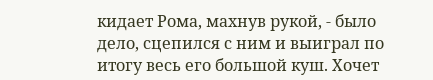кидает Рома, махнув рукой, - было дело, сцепился с ним и выиграл по итогу весь его большой куш. Хочет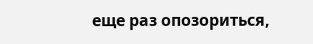еще раз опозориться,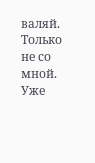валяй. Только не со мной. Уже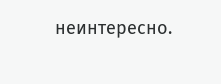неинтересно.